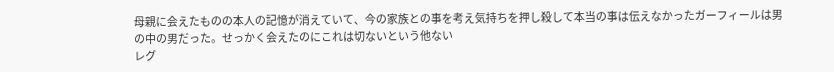母親に会えたものの本人の記憶が消えていて、今の家族との事を考え気持ちを押し殺して本当の事は伝えなかったガーフィールは男の中の男だった。せっかく会えたのにこれは切ないという他ない
レグ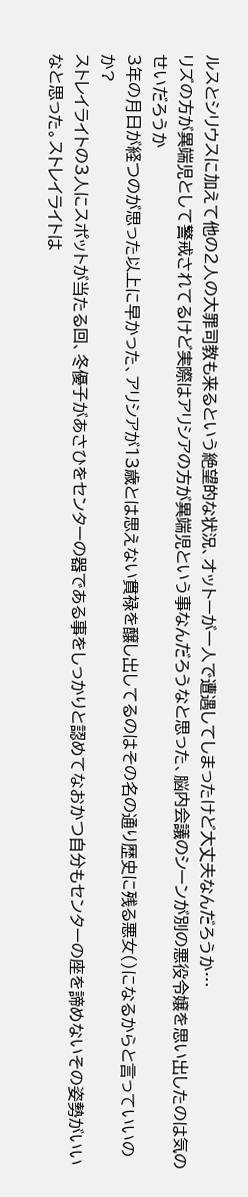ルスとシリウスに加えて他の2人の大罪司教も来るという絶望的な状況、オットーが一人で遭遇してしまったけど大丈夫なんだろうか…
リズの方が異端児として警戒されてるけど実際はアリシアの方が異端児という事なんだろうなと思った、脳内会議のシーンが別の悪役令嬢を思い出したのは気のせいだろうか
3年の月日が経つのが思った以上に早かった、アリシアが13歳とは思えない貫禄を醸し出してるのはその名の通り歴史に残る悪女()になるからと言っていいのか?
ストレイライトの3人にスポットが当たる回、冬優子があさひをセンターの器である事をしっかりと認めてなおかつ自分もセンターの座を諦めないその姿勢がいいなと思った。ストレイライトは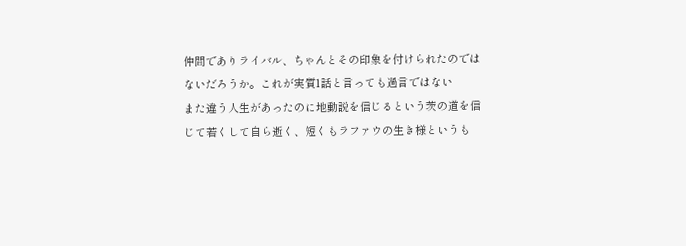仲間でありライバル、ちゃんとその印象を付けられたのではないだろうか。これが実質1話と言っても過言ではない
また違う人生があったのに地動説を信じるという茨の道を信じて若くして自ら逝く、短くもラファウの生き様というも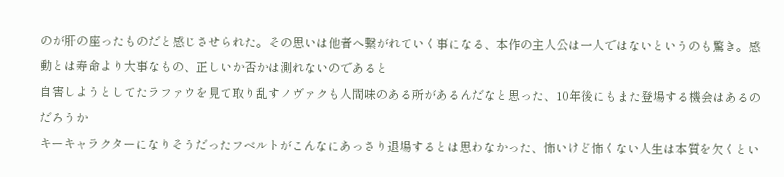のが肝の座ったものだと感じさせられた。その思いは他者へ繋がれていく事になる、本作の主人公は一人ではないというのも驚き。感動とは寿命より大事なもの、正しいか否かは測れないのであると
自害しようとしてたラファウを見て取り乱すノヴァクも人間味のある所があるんだなと思った、10年後にもまた登場する機会はあるのだろうか
キーキャラクターになりそうだったフベルトがこんなにあっさり退場するとは思わなかった、怖いけど怖くない人生は本質を欠くとい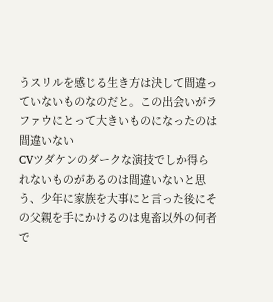うスリルを感じる生き方は決して間違っていないものなのだと。この出会いがラファウにとって大きいものになったのは間違いない
CVツダケンのダークな演技でしか得られないものがあるのは間違いないと思う、少年に家族を大事にと言った後にその父親を手にかけるのは鬼畜以外の何者で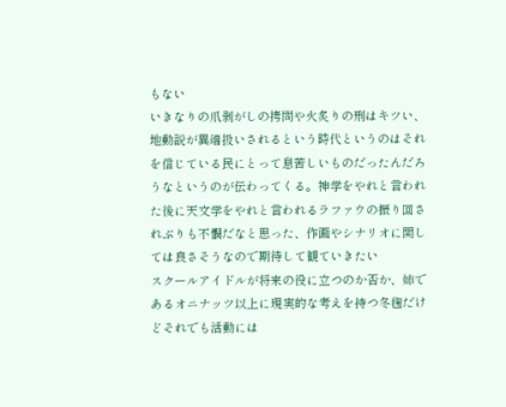もない
いきなりの爪剥がしの拷問や火炙りの刑はキツい、地動説が異端扱いされるという時代というのはそれを信じている民にとって息苦しいものだったんだろうなというのが伝わってくる。神学をやれと言われた後に天文学をやれと言われるラファウの振り回されぶりも不憫だなと思った、作画やシナリオに関しては良さそうなので期待して観ていきたい
スクールアイドルが将来の役に立つのか否か、姉であるオニナッツ以上に現実的な考えを持つ冬毱だけどそれでも活動には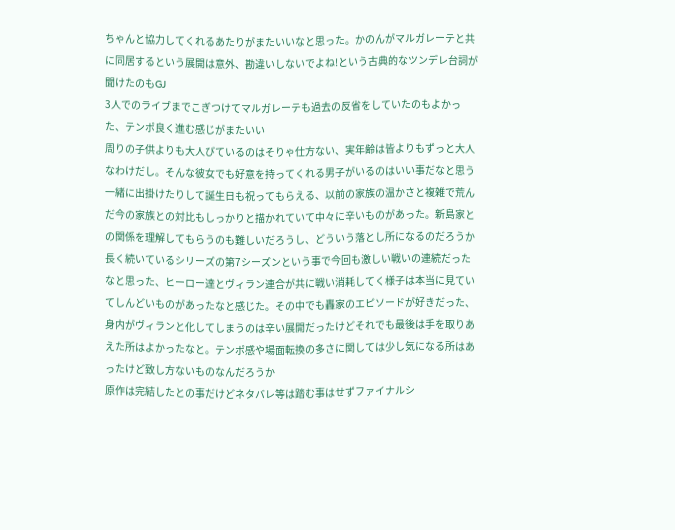ちゃんと協力してくれるあたりがまたいいなと思った。かのんがマルガレーテと共に同居するという展開は意外、勘違いしないでよね!という古典的なツンデレ台詞が聞けたのもGJ
3人でのライブまでこぎつけてマルガレーテも過去の反省をしていたのもよかった、テンポ良く進む感じがまたいい
周りの子供よりも大人びているのはそりゃ仕方ない、実年齢は皆よりもずっと大人なわけだし。そんな彼女でも好意を持ってくれる男子がいるのはいい事だなと思う
一緒に出掛けたりして誕生日も祝ってもらえる、以前の家族の温かさと複雑で荒んだ今の家族との対比もしっかりと描かれていて中々に辛いものがあった。新島家との関係を理解してもらうのも難しいだろうし、どういう落とし所になるのだろうか
長く続いているシリーズの第7シーズンという事で今回も激しい戦いの連続だったなと思った、ヒーロー達とヴィラン連合が共に戦い消耗してく様子は本当に見ていてしんどいものがあったなと感じた。その中でも轟家のエピソードが好きだった、身内がヴィランと化してしまうのは辛い展開だったけどそれでも最後は手を取りあえた所はよかったなと。テンポ感や場面転換の多さに関しては少し気になる所はあったけど致し方ないものなんだろうか
原作は完結したとの事だけどネタバレ等は踏む事はせずファイナルシ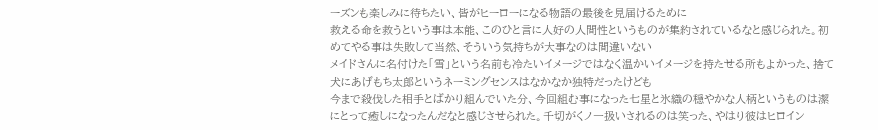ーズンも楽しみに待ちたい、皆がヒーローになる物語の最後を見届けるために
救える命を救うという事は本能、このひと言に人好の人間性というものが集約されているなと感じられた。初めてやる事は失敗して当然、そういう気持ちが大事なのは間違いない
メイドさんに名付けた「雪」という名前も冷たいイメージではなく温かいイメージを持たせる所もよかった、捨て犬にあげもち太郎というネーミングセンスはなかなか独特だったけども
今まで殺伐した相手とばかり組んでいた分、今回組む事になった七星と氷織の穏やかな人柄というものは潔にとって癒しになったんだなと感じさせられた。千切がくノ一扱いされるのは笑った、やはり彼はヒロイン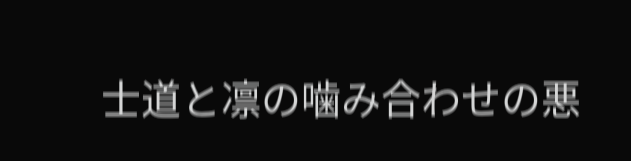士道と凛の噛み合わせの悪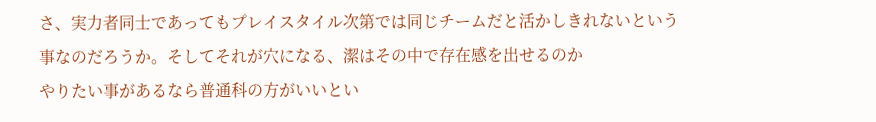さ、実力者同士であってもプレイスタイル次第では同じチームだと活かしきれないという事なのだろうか。そしてそれが穴になる、潔はその中で存在感を出せるのか
やりたい事があるなら普通科の方がいいとい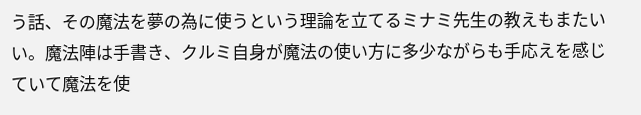う話、その魔法を夢の為に使うという理論を立てるミナミ先生の教えもまたいい。魔法陣は手書き、クルミ自身が魔法の使い方に多少ながらも手応えを感じていて魔法を使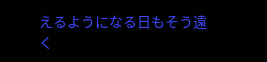えるようになる日もそう遠く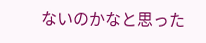ないのかなと思った